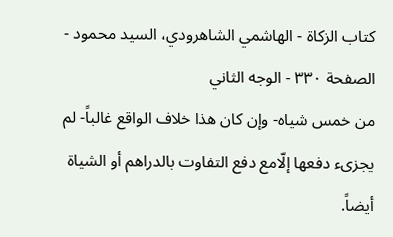كتاب الزكاة - الهاشمي الشاهرودي، السيد محمود - الصفحة ٣٣٠ - الوجه الثاني
من خمس شياه- وإن كان هذا خلاف الواقع غالباً- لم يجزىء دفعها إلّامع دفع التفاوت بالدراهم أو الشياة أيضاً.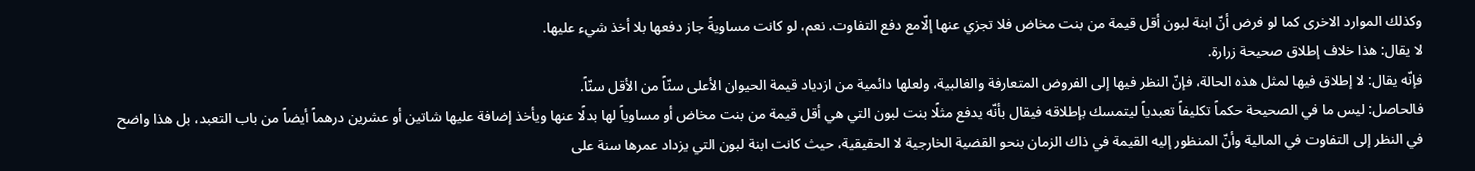وكذلك الموارد الاخرى كما لو فرض أنّ ابنة لبون أقل قيمة من بنت مخاض فلا تجزي عنها إلّامع دفع التفاوت. نعم، لو كانت مساويةً جاز دفعها بلا أخذ شيء عليها.
لا يقال: هذا خلاف إطلاق صحيحة زرارة.
فإنّه يقال: لا إطلاق فيها لمثل هذه الحالة، فإنّ النظر فيها إلى الفروض المتعارفة والغالبية، ولعلها دائمية من ازدياد قيمة الحيوان الأعلى سنّاً من الأقل سنّاً.
فالحاصل: ليس ما في الصحيحة حكماً تكليفاً تعبدياً ليتمسك بإطلاقه فيقال بأنّه يدفع مثلًا بنت لبون التي هي أقل قيمة من بنت مخاض أو مساوياً لها بدلًا عنها ويأخذ إضافة عليها شاتين أو عشرين درهماً أيضاً من باب التعبد، بل هذا واضح في النظر إلى التفاوت في المالية وأنّ المنظور إليه القيمة في ذاك الزمان بنحو القضية الخارجية لا الحقيقية، حيث كانت ابنة لبون التي يزداد عمرها سنة على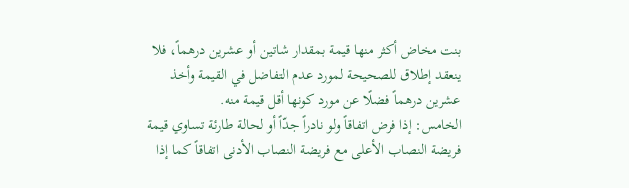بنت مخاض أكثر منها قيمة بمقدار شاتين أو عشرين درهماً، فلا ينعقد إطلاق للصحيحة لمورد عدم التفاضل في القيمة وأخذ عشرين درهماً فضلًا عن مورد كونها أقل قيمة منه.
الخامس: إذا فرض اتفاقاً ولو نادراً جدّاً أو لحالة طارئة تساوي قيمة فريضة النصاب الأعلى مع فريضة النصاب الأدنى اتفاقاً كما إذا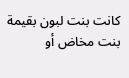كانت بنت لبون بقيمة بنت مخاض أو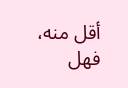أقل منه، فهل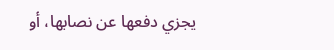يجزي دفعها عن نصابها، أو